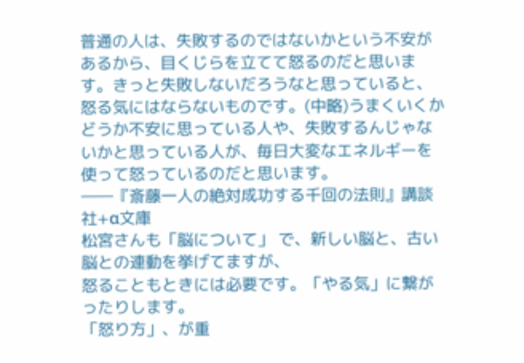普通の人は、失敗するのではないかという不安があるから、目くじらを立てて怒るのだと思います。きっと失敗しないだろうなと思っていると、怒る気にはならないものです。(中略)うまくいくかどうか不安に思っている人や、失敗するんじゃないかと思っている人が、毎日大変なエネルギーを使って怒っているのだと思います。
――『斎藤一人の絶対成功する千回の法則』講談社+α文庫
松宮さんも「脳について」 で、新しい脳と、古い脳との連動を挙げてますが、
怒ることもときには必要です。「やる気」に繋がったりします。
「怒り方」、が重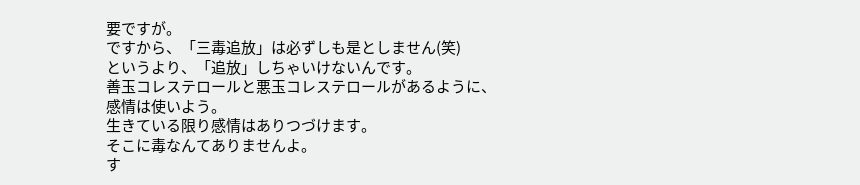要ですが。
ですから、「三毒追放」は必ずしも是としません(笑)
というより、「追放」しちゃいけないんです。
善玉コレステロールと悪玉コレステロールがあるように、
感情は使いよう。
生きている限り感情はありつづけます。
そこに毒なんてありませんよ。
す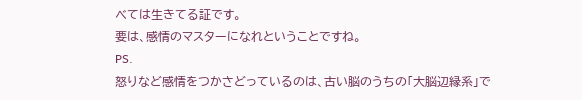べては生きてる証です。
要は、感情のマスターになれということですね。
PS.
怒りなど感情をつかさどっているのは、古い脳のうちの「大脳辺縁系」で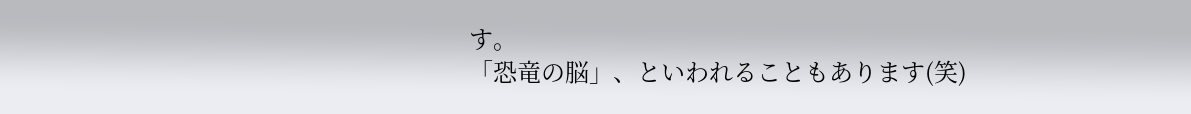す。
「恐竜の脳」、といわれることもあります(笑)